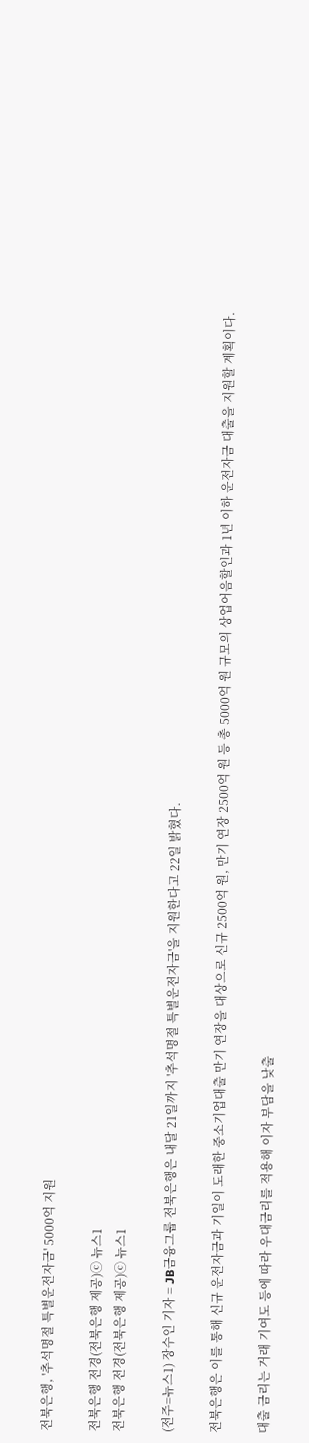전북은행, '추석명절 특별운전자금' 5000억 지원

전북은행 전경(전북은행 제공)ⓒ 뉴스1
전북은행 전경(전북은행 제공)ⓒ 뉴스1

(전주=뉴스1) 장수인 기자 = JB금융그룹 전북은행은 내달 21일까지 '추석명절 특별운전자금'을 지원한다고 22일 밝혔다.

전북은행은 이를 통해 신규 운전자금과 기일이 도래한 중소기업대출 만기 연장을 대상으로 신규 2500억 원, 만기 연장 2500억 원 등 총 5000억 원 규모의 상업어음할인과 1년 이하 운전자금 대출을 지원할 계획이다.

대출 금리는 거래 기여도 등에 따라 우대금리를 적용해 이자 부담을 낮출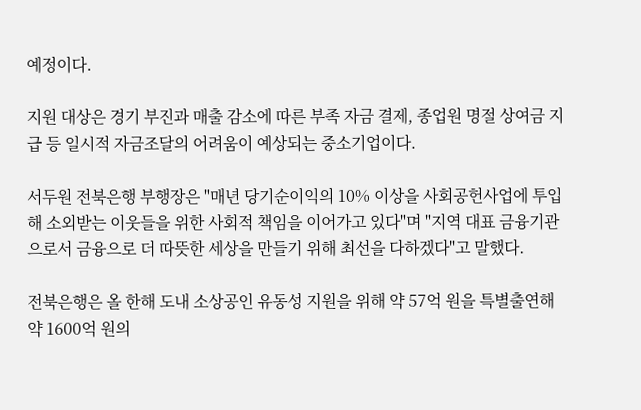예정이다.

지원 대상은 경기 부진과 매출 감소에 따른 부족 자금 결제, 종업원 명절 상여금 지급 등 일시적 자금조달의 어려움이 예상되는 중소기업이다.

서두원 전북은행 부행장은 "매년 당기순이익의 10% 이상을 사회공헌사업에 투입해 소외받는 이웃들을 위한 사회적 책임을 이어가고 있다"며 "지역 대표 금융기관으로서 금융으로 더 따뜻한 세상을 만들기 위해 최선을 다하겠다"고 말했다.

전북은행은 올 한해 도내 소상공인 유동성 지원을 위해 약 57억 원을 특별출연해 약 1600억 원의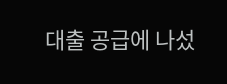대출 공급에 나섰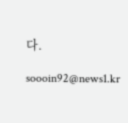다.

soooin92@news1.kr